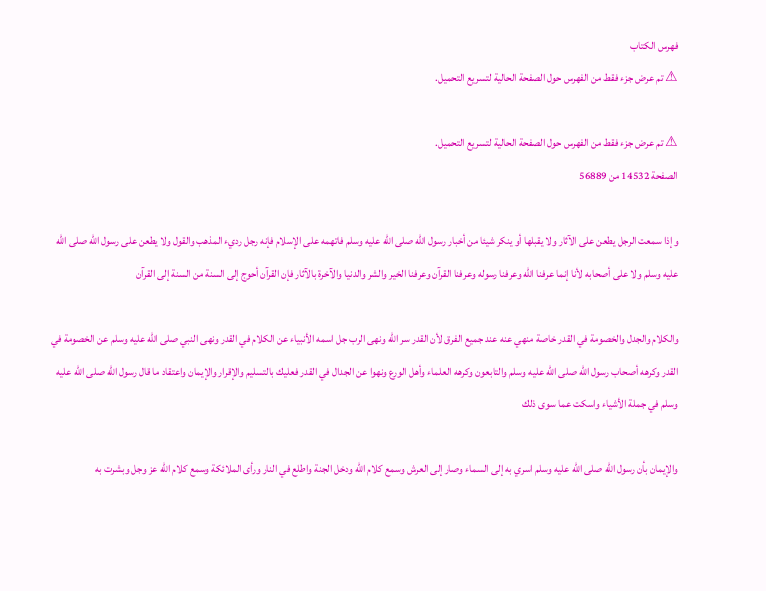فهرس الكتاب
⚠ تم عرض جزء فقط من الفهرس حول الصفحة الحالية لتسريع التحميل.

⚠ تم عرض جزء فقط من الفهرس حول الصفحة الحالية لتسريع التحميل.
الصفحة 14532 من 56889

وإذا سمعت الرجل يطعن على الآثار ولا يقبلها أو ينكر شيئا من أخبار رسول الله صلى الله عليه وسلم فاتهمه على الإسلام فإنه رجل رديء المذهب والقول ولا يطعن على رسول الله صلى الله عليه وسلم ولا على أصحابه لأنا إنما عرفنا الله وعرفنا رسوله وعرفنا القرآن وعرفنا الخير والشر والدنيا والآخرة بالآثار فإن القرآن أحوج إلى السنة من السنة إلى القرآن

والكلام والجدل والخصومة في القدر خاصة منهي عنه عند جميع الفرق لأن القدر سر الله ونهى الرب جل اسمه الأنبياء عن الكلام في القدر ونهى النبي صلى الله عليه وسلم عن الخصومة في القدر وكرهه أصحاب رسول الله صلى الله عليه وسلم والتابعون وكرهه العلماء وأهل الورع ونهوا عن الجدال في القدر فعليك بالتسليم والإقرار والإيمان واعتقاد ما قال رسول الله صلى الله عليه وسلم في جملة الأشياء واسكت عما سوى ذلك

والإيمان بأن رسول الله صلى الله عليه وسلم اسري به إلى السماء وصار إلى العرش وسمع كلام الله ودخل الجنة واطلع في النار ورأى الملائكة وسمع كلام الله عز وجل وبشرت به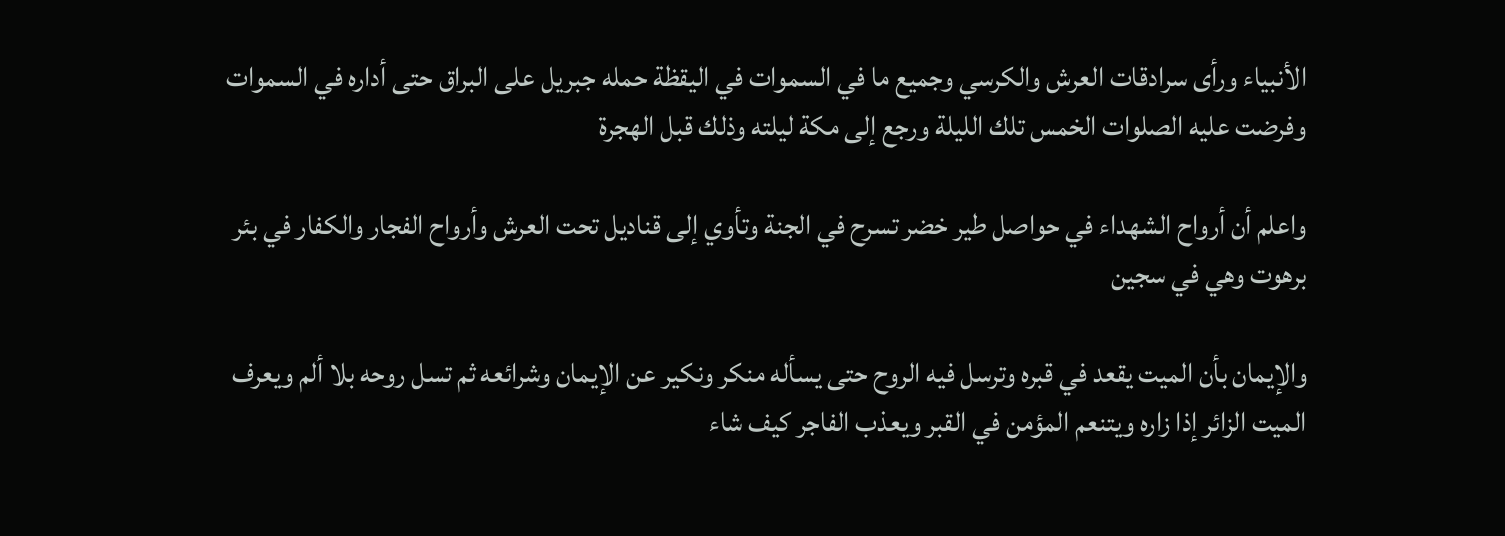الأنبياء ورأى سرادقات العرش والكرسي وجميع ما في السموات في اليقظة حمله جبريل على البراق حتى أداره في السموات وفرضت عليه الصلوات الخمس تلك الليلة ورجع إلى مكة ليلته وذلك قبل الهجرة

واعلم أن أرواح الشهداء في حواصل طير خضر تسرح في الجنة وتأوي إلى قناديل تحت العرش وأرواح الفجار والكفار في بئر برهوت وهي في سجين

والإيمان بأن الميت يقعد في قبره وترسل فيه الروح حتى يسأله منكر ونكير عن الإيمان وشرائعه ثم تسل روحه بلا ألم ويعرف الميت الزائر إذا زاره ويتنعم المؤمن في القبر ويعذب الفاجر كيف شاء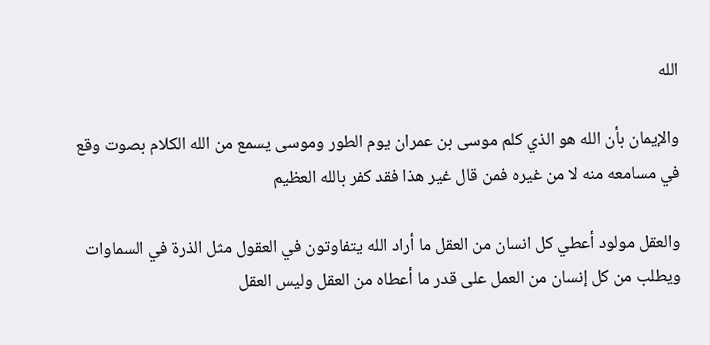الله

والإيمان بأن الله هو الذي كلم موسى بن عمران يوم الطور وموسى يسمع من الله الكلام بصوت وقع في مسامعه منه لا من غيره فمن قال غير هذا فقد كفر بالله العظيم

والعقل مولود أعطي كل انسان من العقل ما أراد الله يتفاوتون في العقول مثل الذرة في السماوات ويطلب من كل إنسان من العمل على قدر ما أعطاه من العقل وليس العقل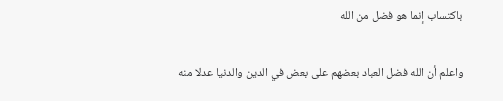باكتساب إنما هو فضل من الله

واعلم أن الله فضل العباد بعضهم على بعض في الدين والدنيا عدلا منه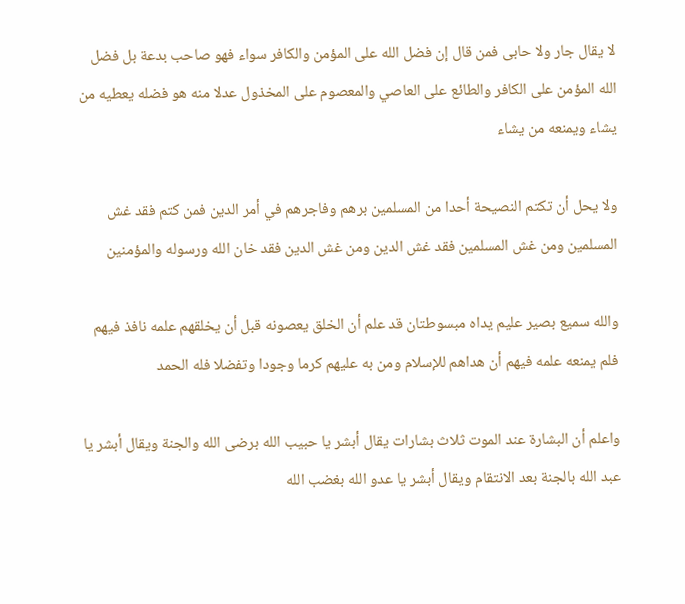لا يقال جار ولا حابى فمن قال إن فضل الله على المؤمن والكافر سواء فهو صاحب بدعة بل فضل الله المؤمن على الكافر والطائع على العاصي والمعصوم على المخذول عدلا منه هو فضله يعطيه من يشاء ويمنعه من يشاء

ولا يحل أن تكتم النصيحة أحدا من المسلمين برهم وفاجرهم في أمر الدين فمن كتم فقد غش المسلمين ومن غش المسلمين فقد غش الدين ومن غش الدين فقد خان الله ورسوله والمؤمنين

والله سميع بصير عليم يداه مبسوطتان قد علم أن الخلق يعصونه قبل أن يخلقهم علمه نافذ فيهم فلم يمنعه علمه فيهم أن هداهم للإسلام ومن به عليهم كرما وجودا وتفضلا فله الحمد

واعلم أن البشارة عند الموت ثلاث بشارات يقال أبشر يا حبيب الله برضى الله والجنة ويقال أبشر يا عبد الله بالجنة بعد الانتقام ويقال أبشر يا عدو الله بغضب الله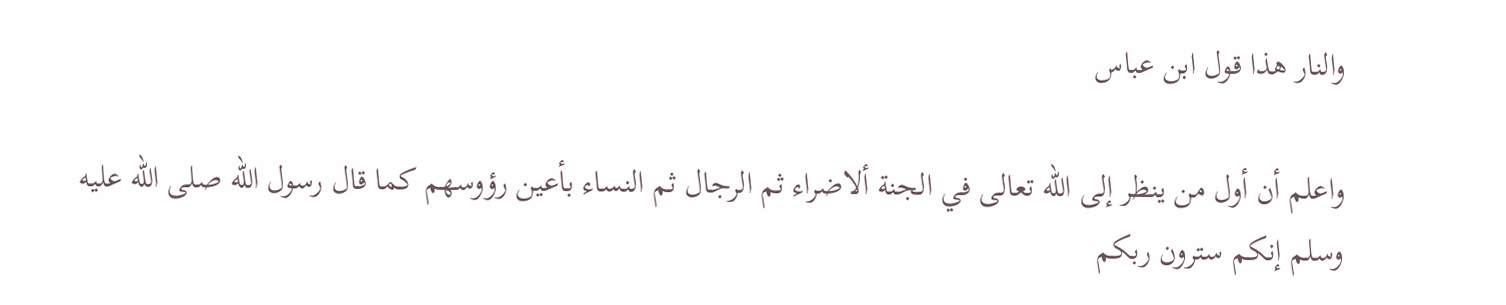والنار هذا قول ابن عباس

واعلم أن أول من ينظر إلى الله تعالى في الجنة ألاضراء ثم الرجال ثم النساء بأعين رؤوسهم كما قال رسول الله صلى الله عليه وسلم إنكم سترون ربكم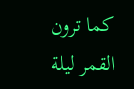كما ترون القمر ليلة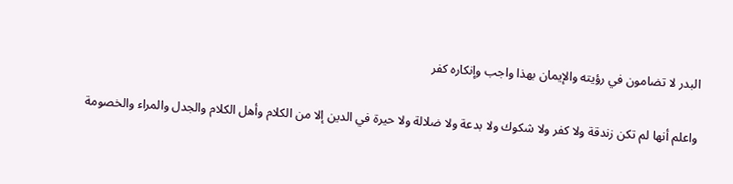البدر لا تضامون في رؤيته والإيمان بهذا واجب وإنكاره كفر

واعلم أنها لم تكن زندقة ولا كفر ولا شكوك ولا بدعة ولا ضلالة ولا حيرة في الدين إلا من الكلام وأهل الكلام والجدل والمراء والخصومة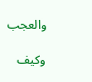والعجب

وكيف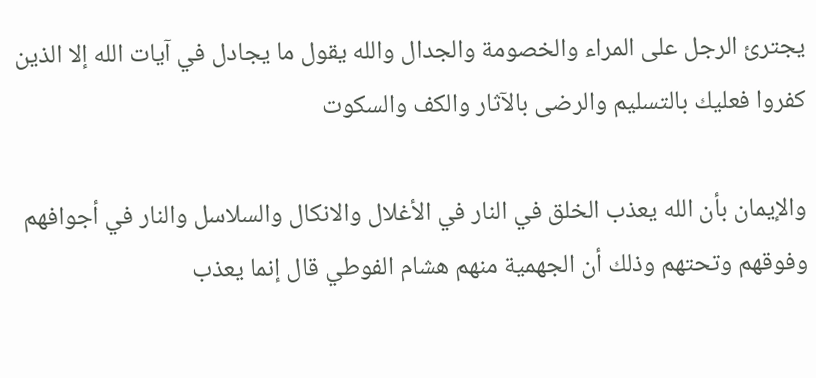يجترئ الرجل على المراء والخصومة والجدال والله يقول ما يجادل في آيات الله إلا الذين كفروا فعليك بالتسليم والرضى بالآثار والكف والسكوت

والإيمان بأن الله يعذب الخلق في النار في الأغلال والانكال والسلاسل والنار في أجوافهم وفوقهم وتحتهم وذلك أن الجهمية منهم هشام الفوطي قال إنما يعذب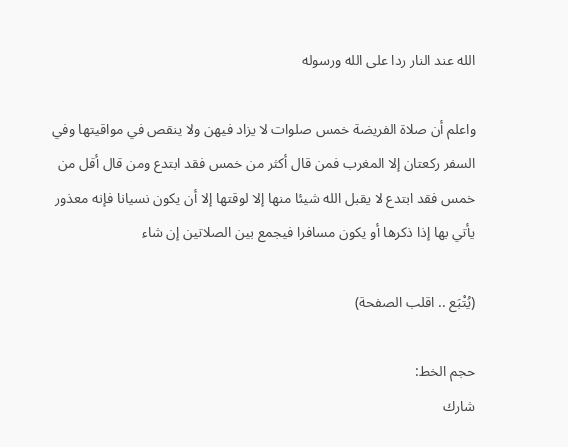الله عند النار ردا على الله ورسوله

واعلم أن صلاة الفريضة خمس صلوات لا يزاد فيهن ولا ينقص في مواقيتها وفي السفر ركعتان إلا المغرب فمن قال أكثر من خمس فقد ابتدع ومن قال أقل من خمس فقد ابتدع لا يقبل الله شيئا منها إلا لوقتها إلا أن يكون نسيانا فإنه معذور يأتي بها إذا ذكرها أو يكون مسافرا فيجمع بين الصلاتين إن شاء

(يُتْبَع .. اقلب الصفحة)

حجم الخط:
شارك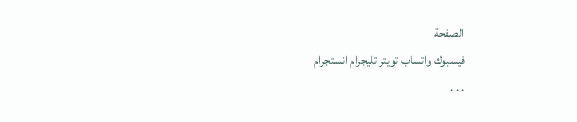الصفحة
فيسبوك واتساب تويتر تليجرام انستجرام
. . .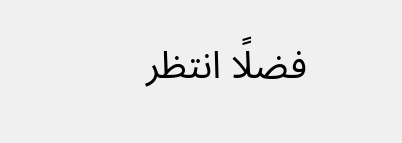فضلًا انتظر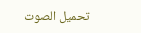تحميل الصوت